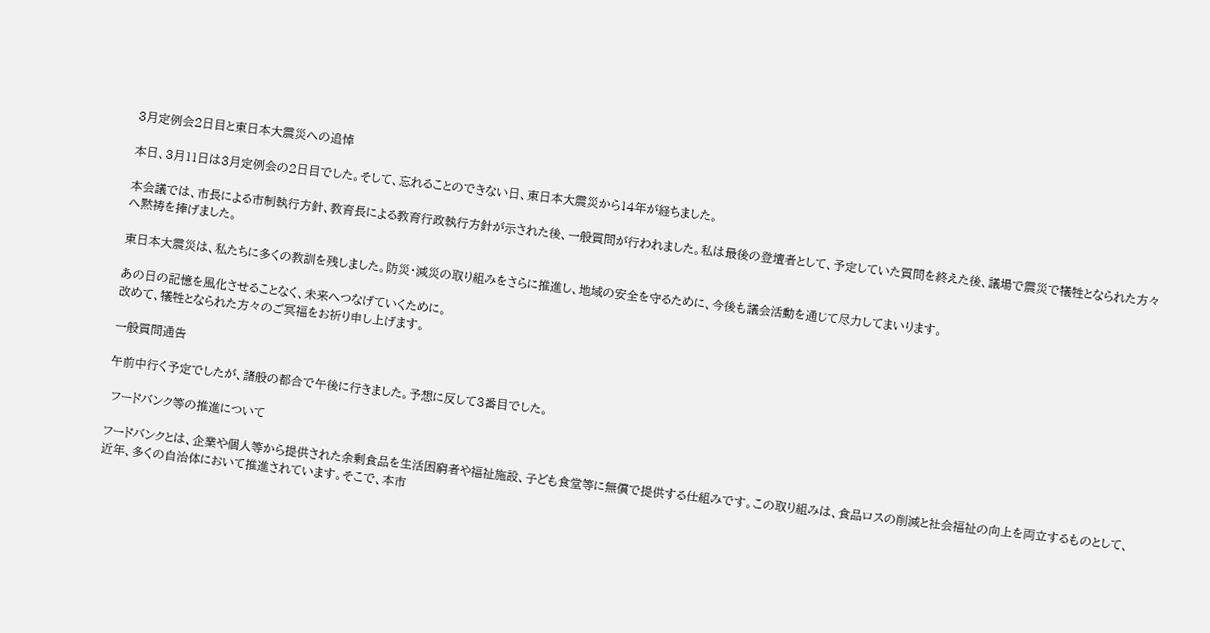3月定例会2日目と東日本大震災への追悼

本日、3月11日は3月定例会の2日目でした。そして、忘れることのできない日、東日本大震災から14年が経ちました。

本会議では、市長による市制執行方針、教育長による教育行政執行方針が示された後、一般質問が行われました。私は最後の登壇者として、予定していた質問を終えた後、議場で震災で犠牲となられた方々へ黙祷を捧げました。

東日本大震災は、私たちに多くの教訓を残しました。防災・減災の取り組みをさらに推進し、地域の安全を守るために、今後も議会活動を通じて尽力してまいります。

あの日の記憶を風化させることなく、未来へつなげていくために。
改めて、犠牲となられた方々のご冥福をお祈り申し上げます。

一般質問通告

午前中行く予定でしたが、諸般の都合で午後に行きました。予想に反して3番目でした。

 フードバンク等の推進について

フードバンクとは、企業や個人等から提供された余剰食品を生活困窮者や福祉施設、子ども食堂等に無償で提供する仕組みです。この取り組みは、食品ロスの削減と社会福祉の向上を両立するものとして、近年、多くの自治体において推進されています。そこで、本市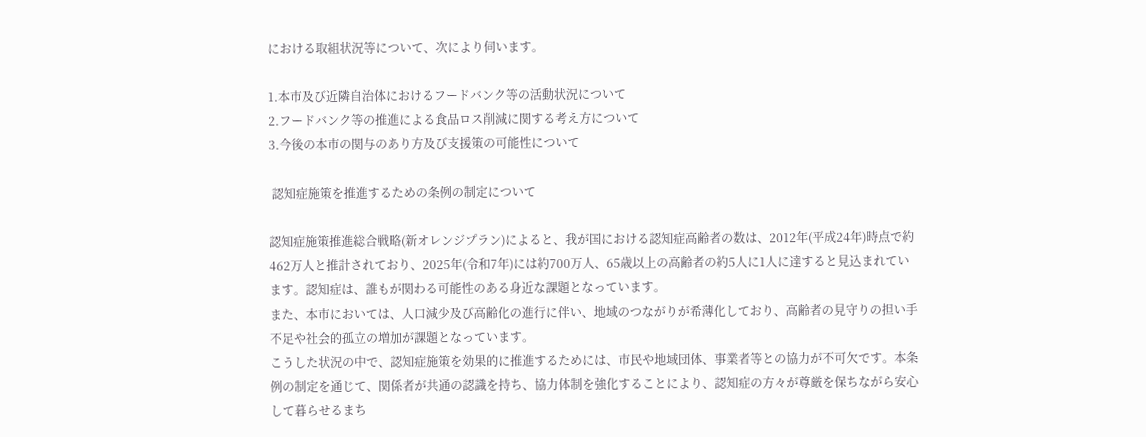における取組状況等について、次により伺います。

1.本市及び近隣自治体におけるフードバンク等の活動状況について
2.フードバンク等の推進による食品ロス削減に関する考え方について
3.今後の本市の関与のあり方及び支援策の可能性について

 認知症施策を推進するための条例の制定について

認知症施策推進総合戦略(新オレンジプラン)によると、我が国における認知症高齢者の数は、2012年(平成24年)時点で約462万人と推計されており、2025年(令和7年)には約700万人、65歳以上の高齢者の約5人に1人に達すると見込まれています。認知症は、誰もが関わる可能性のある身近な課題となっています。
また、本市においては、人口減少及び高齢化の進行に伴い、地域のつながりが希薄化しており、高齢者の見守りの担い手不足や社会的孤立の増加が課題となっています。
こうした状況の中で、認知症施策を効果的に推進するためには、市民や地域団体、事業者等との協力が不可欠です。本条例の制定を通じて、関係者が共通の認識を持ち、協力体制を強化することにより、認知症の方々が尊厳を保ちながら安心して暮らせるまち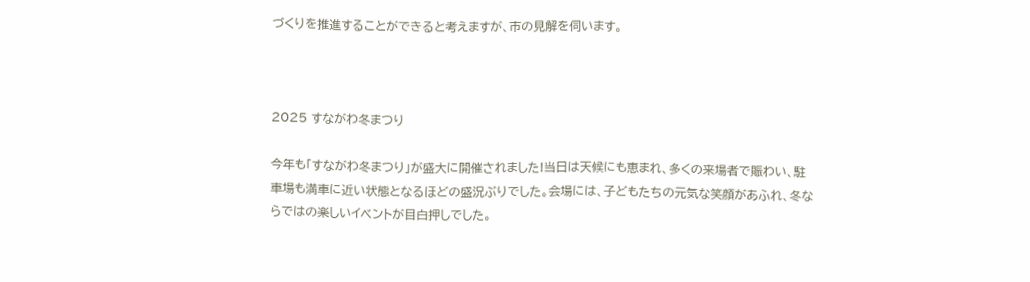づくりを推進することができると考えますが、市の見解を伺います。



2025 すながわ冬まつり

今年も「すながわ冬まつり」が盛大に開催されました!当日は天候にも恵まれ、多くの来場者で賑わい、駐車場も満車に近い状態となるほどの盛況ぶりでした。会場には、子どもたちの元気な笑顔があふれ、冬ならではの楽しいイベントが目白押しでした。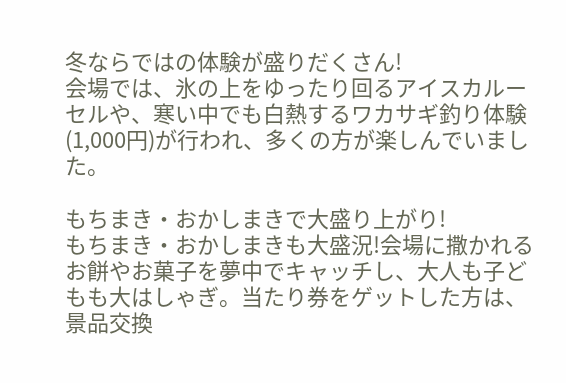冬ならではの体験が盛りだくさん!
会場では、氷の上をゆったり回るアイスカルーセルや、寒い中でも白熱するワカサギ釣り体験(1,000円)が行われ、多くの方が楽しんでいました。

もちまき・おかしまきで大盛り上がり!
もちまき・おかしまきも大盛況!会場に撒かれるお餅やお菓子を夢中でキャッチし、大人も子どもも大はしゃぎ。当たり券をゲットした方は、景品交換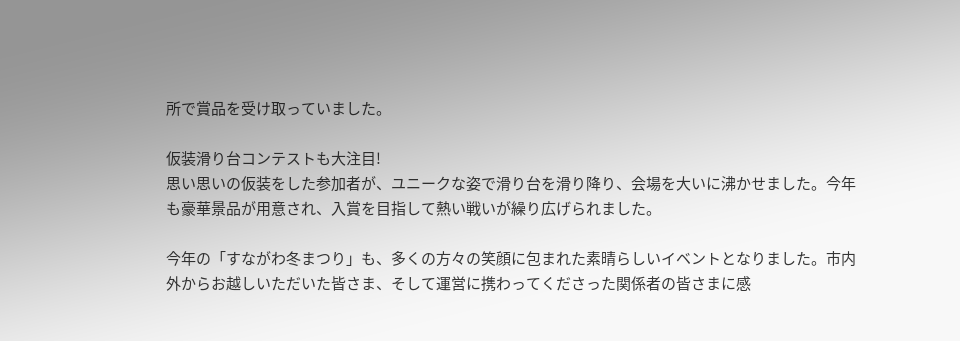所で賞品を受け取っていました。

仮装滑り台コンテストも大注目!
思い思いの仮装をした参加者が、ユニークな姿で滑り台を滑り降り、会場を大いに沸かせました。今年も豪華景品が用意され、入賞を目指して熱い戦いが繰り広げられました。

今年の「すながわ冬まつり」も、多くの方々の笑顔に包まれた素晴らしいイベントとなりました。市内外からお越しいただいた皆さま、そして運営に携わってくださった関係者の皆さまに感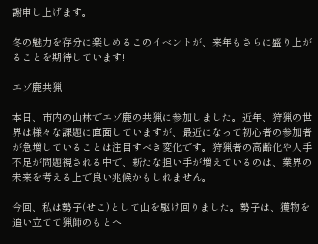謝申し上げます。

冬の魅力を存分に楽しめるこのイベントが、来年もさらに盛り上がることを期待しています!

エゾ鹿共猟

本日、市内の山林でエゾ鹿の共猟に参加しました。近年、狩猟の世界は様々な課題に直面していますが、最近になって初心者の参加者が急増していることは注目すべき変化です。狩猟者の高齢化や人手不足が問題視される中で、新たな担い手が増えているのは、業界の未来を考える上で良い兆候かもしれません。

今回、私は勢子(せこ)として山を駆け回りました。勢子は、獲物を追い立てて猟師のもとへ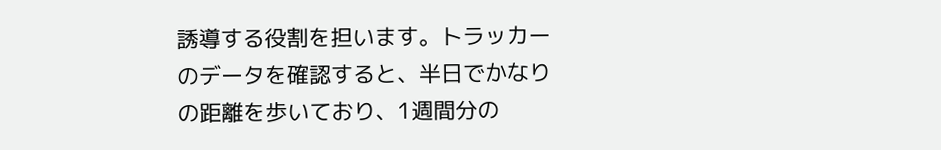誘導する役割を担います。トラッカーのデータを確認すると、半日でかなりの距離を歩いており、1週間分の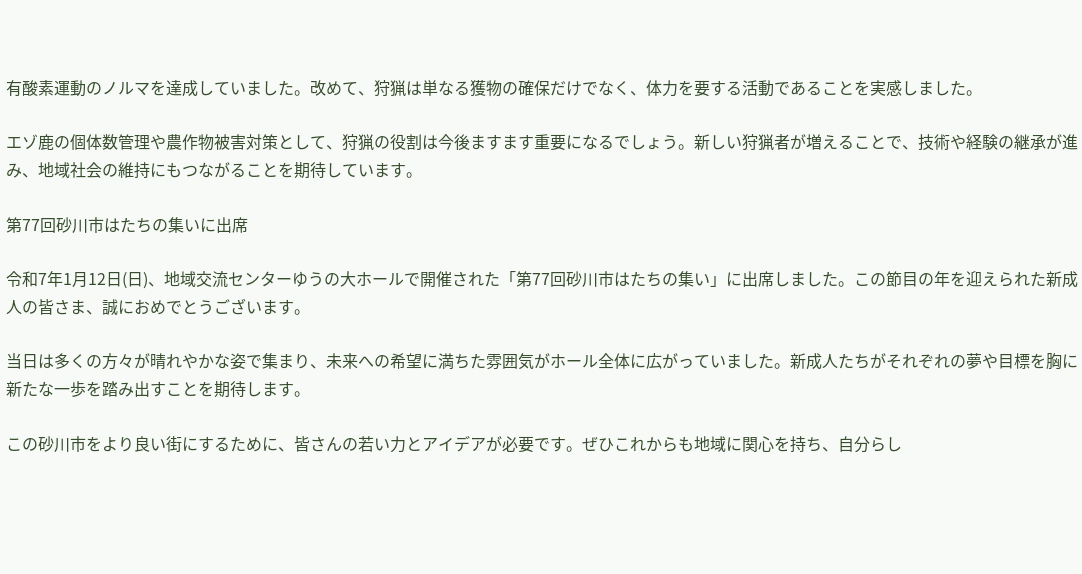有酸素運動のノルマを達成していました。改めて、狩猟は単なる獲物の確保だけでなく、体力を要する活動であることを実感しました。

エゾ鹿の個体数管理や農作物被害対策として、狩猟の役割は今後ますます重要になるでしょう。新しい狩猟者が増えることで、技術や経験の継承が進み、地域社会の維持にもつながることを期待しています。

第77回砂川市はたちの集いに出席

令和7年1月12日(日)、地域交流センターゆうの大ホールで開催された「第77回砂川市はたちの集い」に出席しました。この節目の年を迎えられた新成人の皆さま、誠におめでとうございます。

当日は多くの方々が晴れやかな姿で集まり、未来への希望に満ちた雰囲気がホール全体に広がっていました。新成人たちがそれぞれの夢や目標を胸に新たな一歩を踏み出すことを期待します。

この砂川市をより良い街にするために、皆さんの若い力とアイデアが必要です。ぜひこれからも地域に関心を持ち、自分らし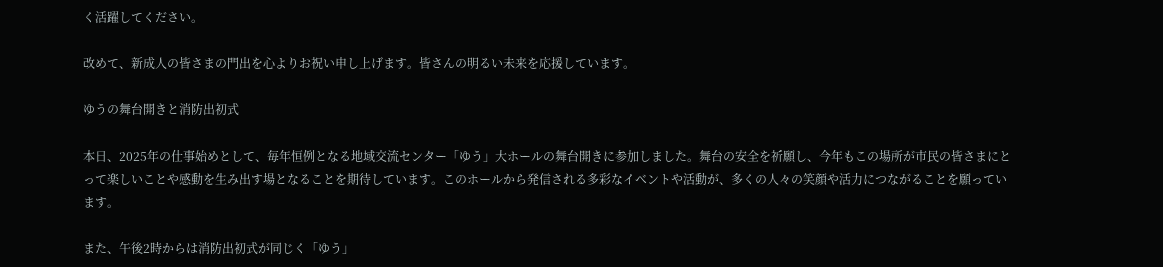く活躍してください。

改めて、新成人の皆さまの門出を心よりお祝い申し上げます。皆さんの明るい未来を応援しています。

ゆうの舞台開きと消防出初式

本日、2025年の仕事始めとして、毎年恒例となる地域交流センター「ゆう」大ホールの舞台開きに参加しました。舞台の安全を祈願し、今年もこの場所が市民の皆さまにとって楽しいことや感動を生み出す場となることを期待しています。このホールから発信される多彩なイベントや活動が、多くの人々の笑顔や活力につながることを願っています。

また、午後2時からは消防出初式が同じく「ゆう」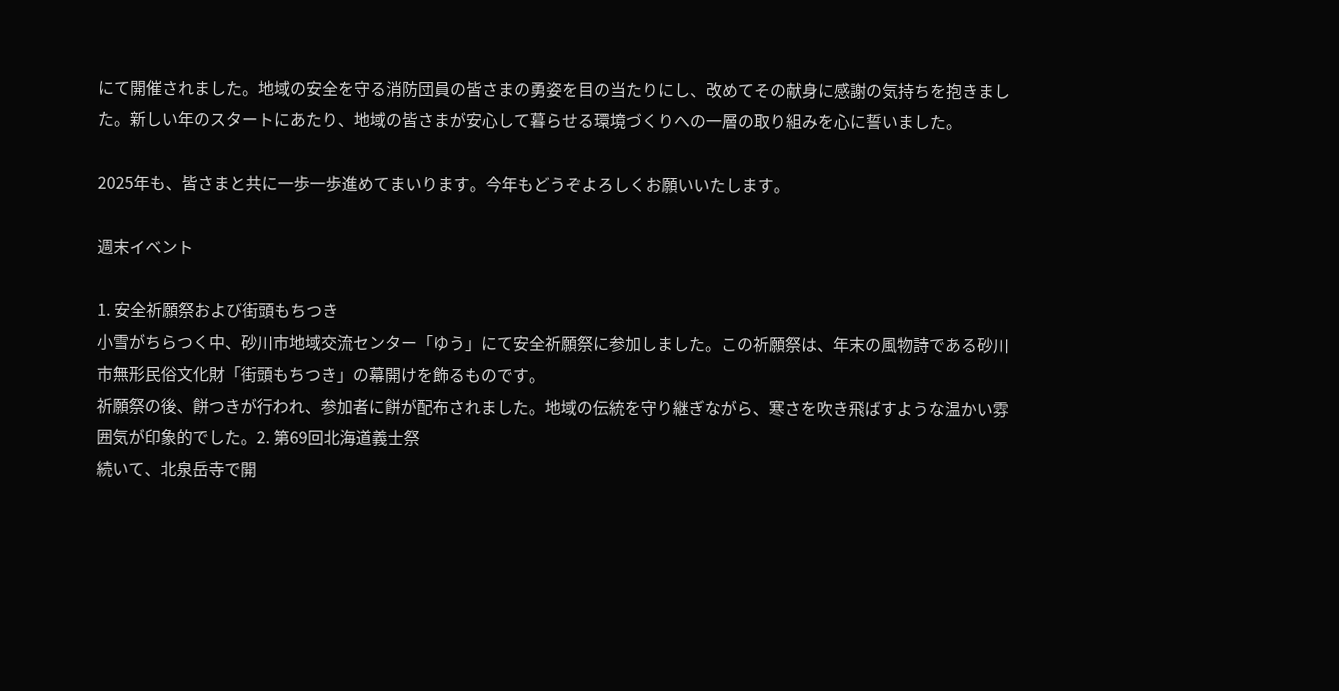にて開催されました。地域の安全を守る消防団員の皆さまの勇姿を目の当たりにし、改めてその献身に感謝の気持ちを抱きました。新しい年のスタートにあたり、地域の皆さまが安心して暮らせる環境づくりへの一層の取り組みを心に誓いました。

2025年も、皆さまと共に一歩一歩進めてまいります。今年もどうぞよろしくお願いいたします。

週末イベント

1. 安全祈願祭および街頭もちつき
小雪がちらつく中、砂川市地域交流センター「ゆう」にて安全祈願祭に参加しました。この祈願祭は、年末の風物詩である砂川市無形民俗文化財「街頭もちつき」の幕開けを飾るものです。
祈願祭の後、餅つきが行われ、参加者に餅が配布されました。地域の伝統を守り継ぎながら、寒さを吹き飛ばすような温かい雰囲気が印象的でした。2. 第69回北海道義士祭
続いて、北泉岳寺で開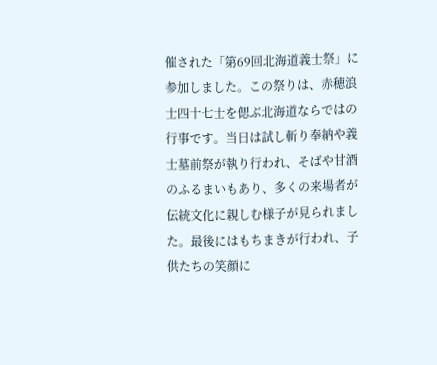催された「第69回北海道義士祭」に参加しました。この祭りは、赤穂浪士四十七士を偲ぶ北海道ならではの行事です。当日は試し斬り奉納や義士墓前祭が執り行われ、そばや甘酒のふるまいもあり、多くの来場者が伝統文化に親しむ様子が見られました。最後にはもちまきが行われ、子供たちの笑顔に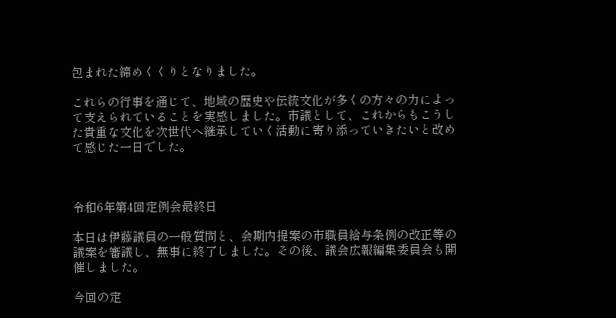包まれた締めくくりとなりました。

これらの行事を通じて、地域の歴史や伝統文化が多くの方々の力によって支えられていることを実感しました。市議として、これからもこうした貴重な文化を次世代へ継承していく活動に寄り添っていきたいと改めて感じた一日でした。



令和6年第4回定例会最終日

本日は伊藤議員の一般質問と、会期内提案の市職員給与条例の改正等の議案を審議し、無事に終了しました。その後、議会広報編集委員会も開催しました。

今回の定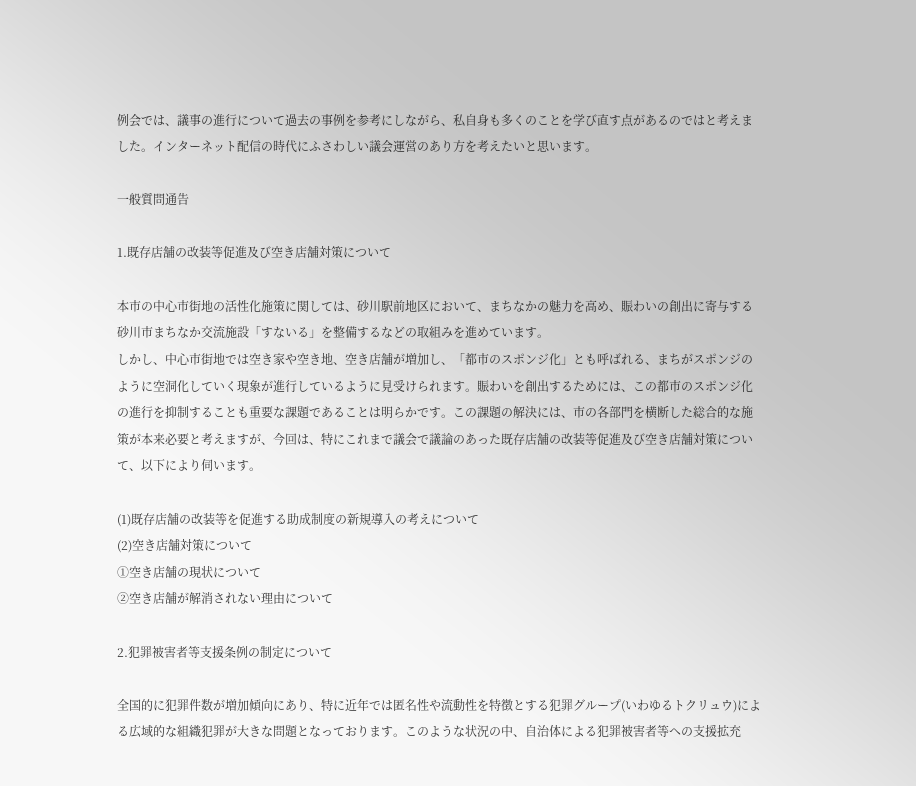例会では、議事の進行について過去の事例を参考にしながら、私自身も多くのことを学び直す点があるのではと考えました。インターネット配信の時代にふさわしい議会運営のあり方を考えたいと思います。

一般質問通告

1.既存店舗の改装等促進及び空き店舗対策について

本市の中心市街地の活性化施策に関しては、砂川駅前地区において、まちなかの魅力を高め、賑わいの創出に寄与する砂川市まちなか交流施設「すないる」を整備するなどの取組みを進めています。
しかし、中心市街地では空き家や空き地、空き店舗が増加し、「都市のスポンジ化」とも呼ばれる、まちがスポンジのように空洞化していく現象が進行しているように見受けられます。賑わいを創出するためには、この都市のスポンジ化の進行を抑制することも重要な課題であることは明らかです。この課題の解決には、市の各部門を横断した総合的な施策が本来必要と考えますが、今回は、特にこれまで議会で議論のあった既存店舗の改装等促進及び空き店舗対策について、以下により伺います。

(1)既存店舗の改装等を促進する助成制度の新規導入の考えについて
(2)空き店舗対策について
①空き店舗の現状について
②空き店舗が解消されない理由について

2.犯罪被害者等支援条例の制定について

全国的に犯罪件数が増加傾向にあり、特に近年では匿名性や流動性を特徴とする犯罪グループ(いわゆるトクリュウ)による広域的な組織犯罪が大きな問題となっております。このような状況の中、自治体による犯罪被害者等への支援拡充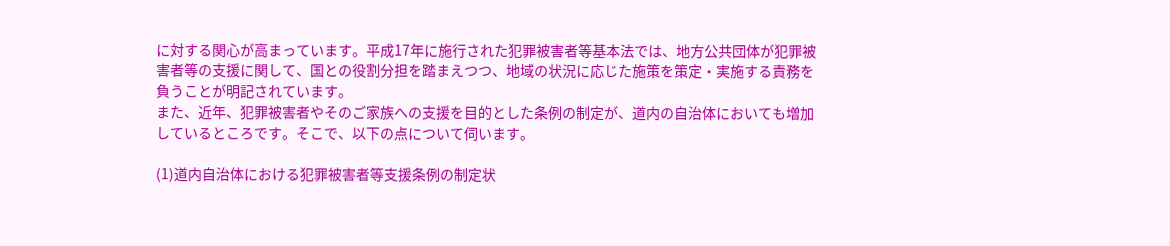に対する関心が高まっています。平成17年に施行された犯罪被害者等基本法では、地方公共団体が犯罪被害者等の支援に関して、国との役割分担を踏まえつつ、地域の状況に応じた施策を策定・実施する責務を負うことが明記されています。
また、近年、犯罪被害者やそのご家族への支援を目的とした条例の制定が、道内の自治体においても増加しているところです。そこで、以下の点について伺います。

(1)道内自治体における犯罪被害者等支援条例の制定状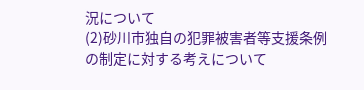況について
(2)砂川市独自の犯罪被害者等支援条例の制定に対する考えについて